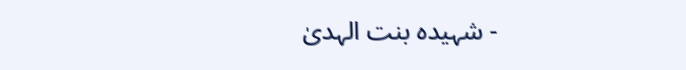- شہیدہ بنت الہدیٰ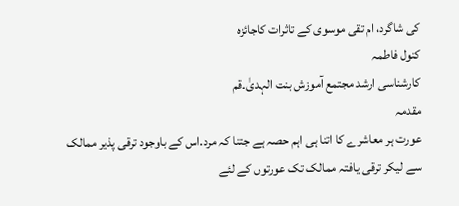کی شاگرد، ام تقی موسوی کے تاثرات کاجائزہ
کنول فاطمہ
کارشناسی ارشد مجتمع آموزش بنت الہدیٰ۔قم
مقدمہ
عورت ہر معاشرے کا اتنا ہی اہم حصہ ہے جتنا کہ مرد.اس کے باوجود ترقی پذیر ممالک سے لیکر ترقی یافتہ ممالک تک عورتوں کے لئے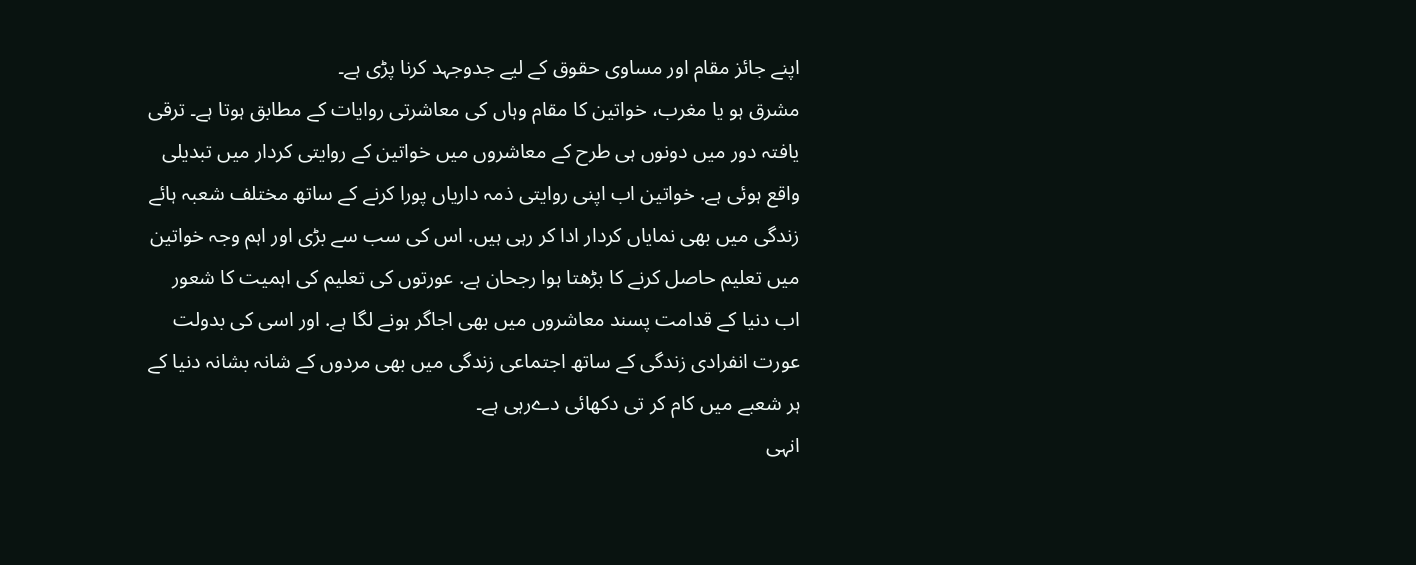اپنے جائز مقام اور مساوی حقوق کے لیے جدوجہد کرنا پڑی ہے۔
مشرق ہو یا مغرب، خواتین کا مقام وہاں کی معاشرتی روایات کے مطابق ہوتا ہے۔ ترقی یافتہ دور میں دونوں ہی طرح کے معاشروں میں خواتین کے روایتی کردار میں تبدیلی واقع ہوئی ہے. خواتین اب اپنی روایتی ذمہ داریاں پورا کرنے کے ساتھ مختلف شعبہ ہائے زندگی میں بھی نمایاں کردار ادا کر رہی ہیں. اس کی سب سے بڑی اور اہم وجہ خواتین میں تعلیم حاصل کرنے کا بڑھتا ہوا رجحان ہے. عورتوں کی تعلیم کی اہمیت کا شعور اب دنیا کے قدامت پسند معاشروں میں بھی اجاگر ہونے لگا ہے. اور اسی کی بدولت عورت انفرادی زندگی کے ساتھ اجتماعی زندگی میں بھی مردوں کے شانہ بشانہ دنیا کے ہر شعبے میں کام کر تی دکھائی دےرہی ہے۔
انہی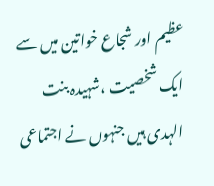عظیم اور شجاع خواتین میں سے ایک شخصیت ،شہیدہ بنت الہدی ہیں جنہوں نے اجتماعی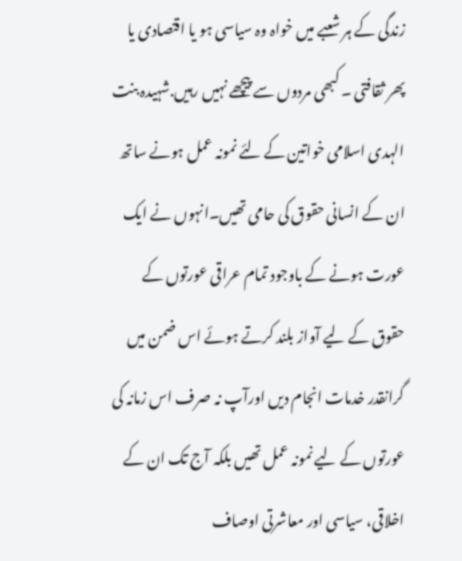زندگی کے ہر شعبے میں خواہ وہ سیاسی ہو یا اقتصادی یا پھر ثقافتی ۔ کبھی مردوں سے پیچھے نہیں رہیں.شہیدہ بنت الہدی اسلامی خواتین کے لئے نمونہ عمل ہونے ساتھ ان کے انسانی حقوق کی حامی تھیں۔انہوں نے ایک عورت ہونے کے باوجود تمام عراقی عورتوں کے حقوق کے لیے آواز بلند کرتے ہوئے اس ضمن میں گرانقدر خدمات انجام دیں اورآپ نہ صرف اس زمانہ کی عورتوں کے لیے نمونہ عمل تھیں بلکہ آج تک ان کے اخلاقی، سیاسی اور معاشرتی اوصاف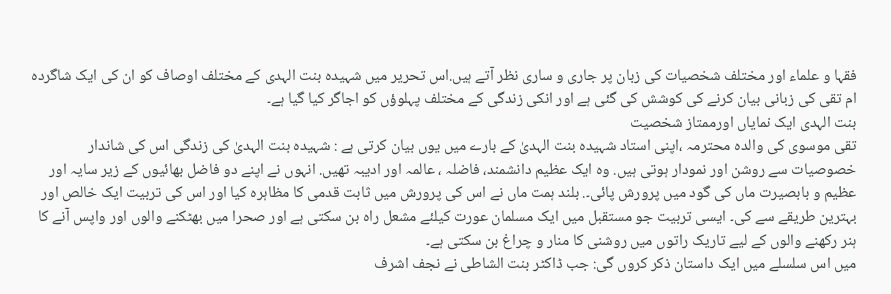فقہا و علماء اور مختلف شخصیات کی زبان پر جاری و ساری نظر آتے ہیں.اس تحریر میں شہیدہ بنت الہدی کے مختلف اوصاف کو ان کی ایک شاگردہ ام تقی کی زبانی بیان کرنے کی کوشش کی گئی ہے اور انکی زندگی کے مختلف پہلوؤں کو اجاگر کیا گیا ہے۔
بنت الہدی ایک نمایاں اورممتاز شخصیت
تقی موسوی کی والدہ محترمہ ،اپنی استاد شہیدہ بنت الہدیٰ کے بارے میں یوں بیان کرتی ہے : شہیدہ بنت الہدیٰ کی زندگی اس کی شاندار خصوصیات سے روشن اور نمودار ہوتی ہیں. وہ ایک عظيم دانشمند، فاضلہ ، عالمہ اور اديبہ تھيں. انہوں نے اپنے دو فاضل بھائیوں کے زیر سایہ اور عظیم و بابصیرت ماں کی گود میں پرورش پائی۔. بلند ہمت ماں نے اس کی پرورش میں ثابت قدمی کا مظاہرہ کیا اور اس کی تربیت ایک خالص اور بہترین طریقے سے کی۔ ایسی تربیت جو مستقبل میں ایک مسلمان عورت کیلئے مشعل راہ بن سکتی ہے اور صحرا میں بھٹکنے والوں اور واپس آنے کا ہنر رکھنے والوں کے لیے تاریک راتوں میں روشنی کا منار و چراغ بن سکتی ہے۔
میں اس سلسلے میں ایک داستان ذکر کروں گی: جب ڈاکٹر بنت الشاطی نے نجف اشرف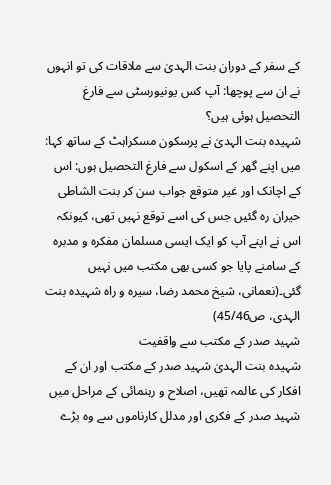کے سفر کے دوران بنت الہدیٰ سے ملاقات کی تو انہوں نے ان سے پوچھا: آپ کس یونیورسٹی سے فارغ التحصیل ہوئی ہیں؟
شہیدہ بنت الہدیٰ نے پرسکون مسکراہٹ کے ساتھ کہا: میں اپنے گھر کے اسکول سے فارغ التحصیل ہوں: اس کے اچانک اور غیر متوقع جواب سن کر بنت الشاطی حیران رہ گئیں جس کی اسے توقع نہیں تھی، کیونکہ اس نے اپنے آپ کو ایک ایسی مسلمان مفکرہ و مدبرہ کے سامنے پایا جو کسی بھی مکتب میں نہیں گئی۔(نعمانی، شیخ محمد رضا، سیرہ و راہ شہیدہ بنت الہدی، ص45/46)
شہید صدر کے مکتب سے واقفیت
شہیدہ بنت الہدیٰ شہید صدر کے مکتب اور ان کے افکار کی عالمہ تھیں، اصلاح و رہنمائی کے مراحل میں شہید صدر کے فکری اور مدلل کارناموں سے وہ بڑے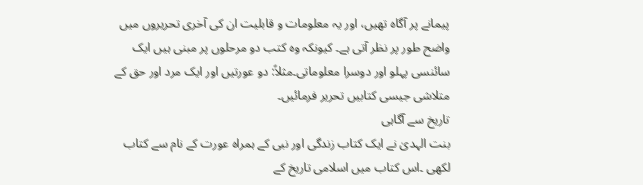پیمانے پر آگاہ تھیں، اور یہ معلومات و قابلیت ان کی آخری تحریروں میں واضح طور پر نظر آتی ہے۔ کیونکہ وہ کتب دو مرحلوں پر مبنی ہیں ایک سائنسی پہلو اور دوسرا معلوماتی۔مثلاً: دو عورتیں اور ایک مرد اور حق کے متلاشی جیسی کتابیں تحریر فرمائیں۔
تاریخ سے آگاہی
بنت الہدیٰ نے ایک کتاب زندگی اور نبی کے ہمراہ عورت کے نام سے کتاب لکھی ۔اس کتاب میں اسلامی تاریخ کے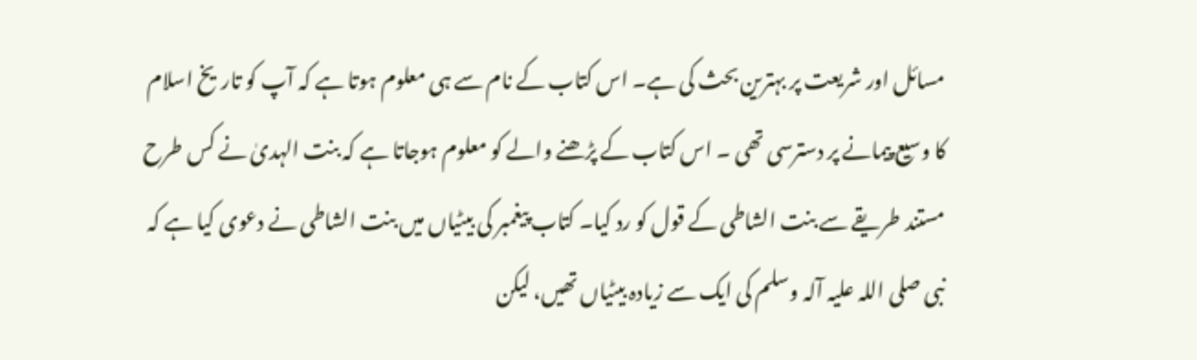مسائل اور شریعت پر بہترین بحث کی ہے۔ اس کتاب کے نام سے ہی معلوم ہوتا ہے کہ آپ کو تاریخ اسلام کا وسیع پیمانے پر دسترسی تھی ۔ اس کتاب کے پڑھنے والے کو معلوم ہوجاتا ہے کہ بنت الہدیٰ نے کس طرح مستند طریقے سے بنت الشاطی کے قول کو رد کیا۔ کتاب پیغمبر کی بیٹیاں میں بنت الشاطی نے دعوی کیا ہے کہ نبی صلی اللہ علیہ آلہ وسلم کی ایک سے زیادہ بیٹیاں تھیں، لیکن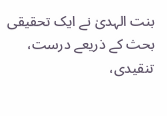بنت الہدیٰ نے ایک تحقیقی بحث کے ذریعے درست، تنقیدی،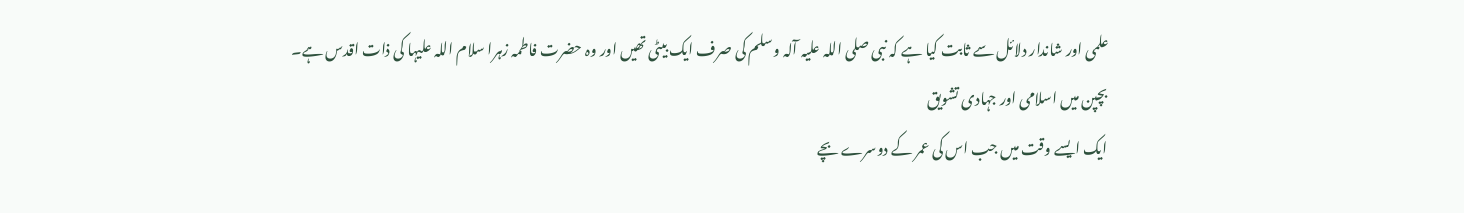علمی اور شاندار دلائل سے ثابت کیا ہے کہ نبی صلی اللہ علیہ آلہ وسلم کی صرف ایک بیٹی تھیں اور وہ حضرت فاطمہ زہرا سلام اللہ علیہا کی ذات اقدس ہے۔
بچپن میں اسلامی اور جہادی تشویق
ایک ایسے وقت میں جب اس کی عمر کے دوسرے بچے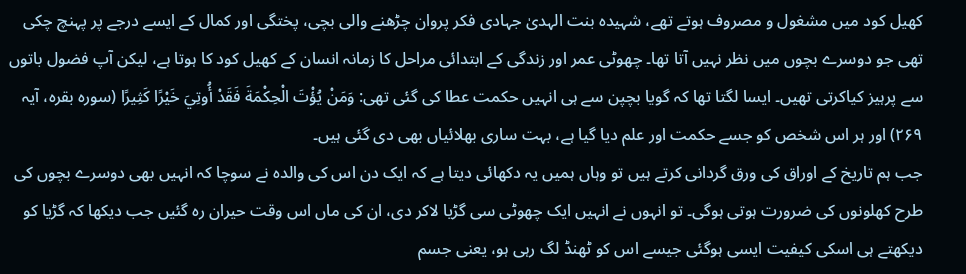کھیل کود میں مشغول و مصروف ہوتے تھے، شہیدہ بنت الہدیٰ جہادی فکر پروان چڑھنے والی بچی، پختگی اور کمال کے ایسے درجے پر پہنچ چکی تھی جو دوسرے بچوں میں نظر نہیں آتا تھا۔ چھوٹی عمر اور زندگی کے ابتدائی مراحل کا زمانہ انسان کے کھیل کود کا ہوتا ہے، لیکن آپ فضول باتوں سے پرہیز کیاکرتی تھیں۔ ایسا لگتا تھا کہ گویا بچپن سے ہی انہیں حکمت عطا کی گئی تھی: وَمَنْ يُؤْتَ الْحِكْمَةَ فَقَدْ أُوتِيَ خَيْرًا كَثِيرًا (سورہ بقرہ، آیہ ۲۶۹) اور ہر اس شخص کو جسے حکمت اور علم دیا گیا ہے، بہت ساری بھلائیاں بھی دی گئی ہیں۔
جب ہم تاریخ کے اوراق کی ورق گردانی کرتے ہیں تو وہاں ہمیں یہ دکھائی دیتا ہے کہ ایک دن اس کی والدہ نے سوچا کہ انہیں بھی دوسرے بچوں کی طرح کھلونوں کی ضرورت ہوتی ہوگی۔ تو انہوں نے انہیں ایک چھوٹی سی گڑیا لاکر دی، ان کی ماں اس وقت حیران رہ گئیں جب دیکھا کہ گڑیا کو دیکھتے ہی اسکی کیفیت ایسی ہوگئی جیسے اس کو ٹھنڈ لگ رہی ہو، یعنی جسم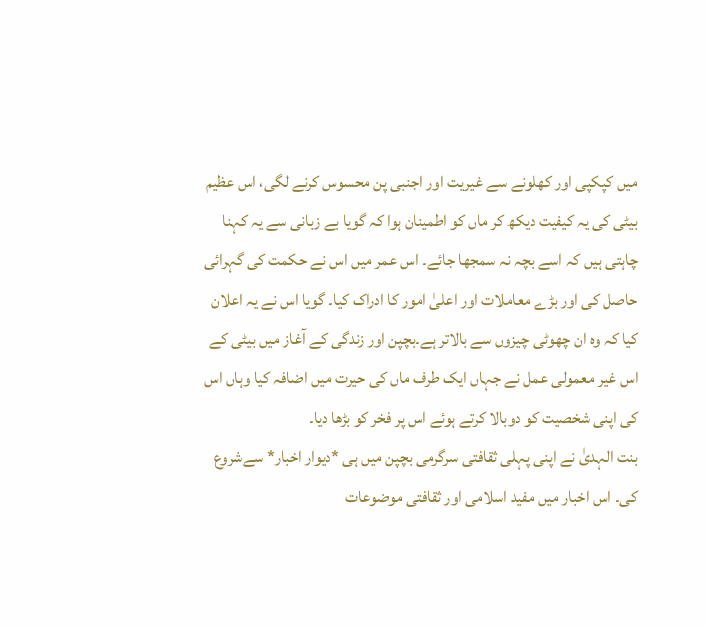میں کپکپی اور کھلونے سے غیریت اور اجنبی پن محسوس کرنے لگی، اس عظیم بیٹی کی یہ کیفیت دیکھ کر ماں کو اطمینان ہوا کہ گویا بے زبانی سے یہ کہنا چاہتی ہیں کہ اسے بچہ نہ سمجھا جائے۔ اس عمر میں اس نے حکمت کی گہرائی حاصل کی اور بڑے معاملات اور اعلیٰ امور کا ادراک کیا۔ گویا اس نے یہ اعلان کیا کہ وہ ان چھوٹی چیزوں سے بالاتر ہے۔بچپن اور زندگی کے آغاز میں بیٹی کے اس غیر معمولی عمل نے جہاں ایک طرف ماں کی حیرت میں اضافہ کیا وہاں اس کی اپنی شخصیت کو دوبالا کرتے ہوئے اس پر فخر کو بڑھا دیا۔
بنت الہدیٰ نے اپنی پہلی ثقافتی سرگرمی بچپن میں ہی *دیوار اخبار* سےشروع کی۔ اس اخبار میں مفید اسلامی اور ثقافتی موضوعات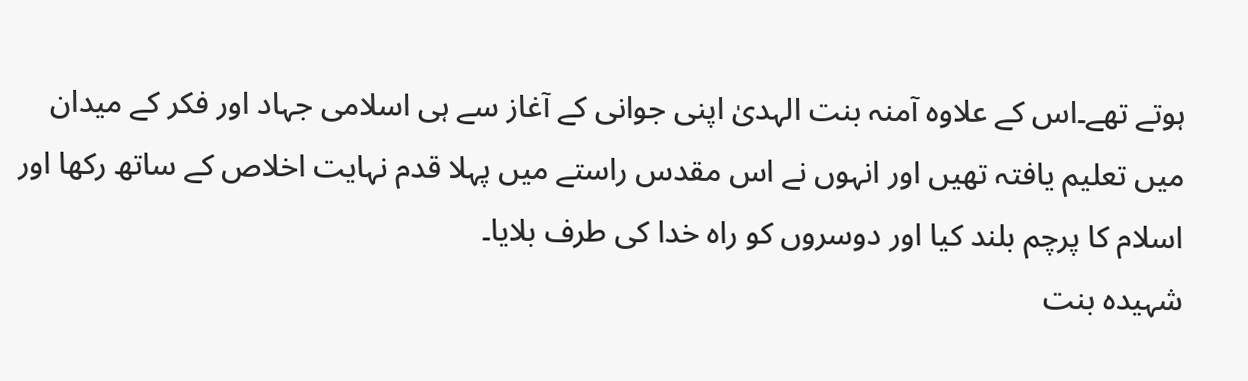ہوتے تھے۔اس کے علاوہ آمنہ بنت الہدیٰ اپنی جوانی کے آغاز سے ہی اسلامی جہاد اور فکر کے میدان میں تعلیم یافتہ تھیں اور انہوں نے اس مقدس راستے میں پہلا قدم نہایت اخلاص کے ساتھ رکھا اور اسلام کا پرچم بلند کیا اور دوسروں کو راہ خدا کی طرف بلایا۔
شہیدہ بنت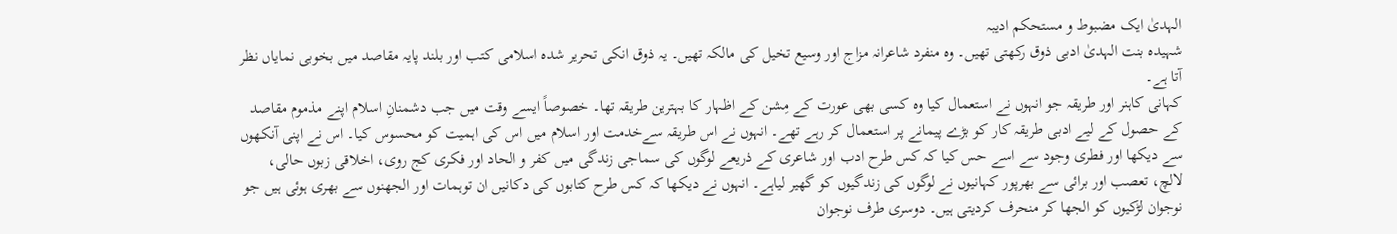الہدیٰ ایک مضبوط و مستحکم ادیبہ
شہیدہ بنت الہدیٰ ادبی ذوق رکھتی تھیں۔ وہ منفرد شاعرانہ مزاج اور وسیع تخیل کی مالکہ تھیں۔ یہ ذوق انکی تحریر شدہ اسلامی کتب اور بلند پایہ مقاصد میں بخوبی نمایاں نظر آتا ہے۔
کہانی کاہنر اور طریقہ جو انہوں نے استعمال کیا وہ کسی بھی عورت کے مِشن کے اظہار کا بہترین طریقہ تھا۔ خصوصاً ایسے وقت میں جب دشمنانِ اسلام اپنے مذموم مقاصد کے حصول کے لیے ادبی طریقہ کار کو بڑے پیمانے پر استعمال کر رہے تھے۔ انہوں نے اس طریقہ سےخدمت اور اسلام میں اس کی اہمیت کو محسوس کیا۔ اس نے اپنی آنکھوں سے دیکھا اور فطری وجود سے اسے حس کیا کہ کس طرح ادب اور شاعری کے ذریعے لوگوں کی سماجی زندگی میں کفر و الحاد اور فکری کج روی، اخلاقی زبوں حالی، لالچ، تعصب اور برائی سے بھرپور کہانیوں نے لوگوں کی زندگیوں کو گھیر لیاہے۔ انہوں نے دیکھا کہ کس طرح کتابوں کی دکانیں ان توہمات اور الجھنوں سے بھری ہوئی ہیں جو نوجوان لڑکیوں کو الجھا کر منحرف کردیتی ہیں۔ دوسری طرف نوجوان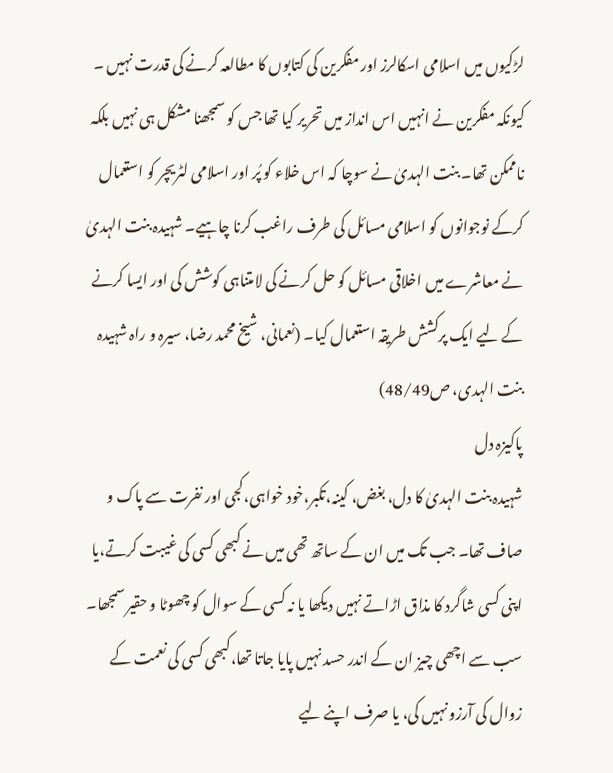لڑکیوں میں اسلامی اسکالرز اور مفکرین کی کتابوں کا مطالعہ کرنے کی قدرت نہیں ۔ کیونکہ مفکرین نے انہیں اس انداز میں تحریر کیا تھا جس کو سمجھنا مشکل ہی نہیں بلکہ ناممکن تھا۔ بنت الہدیٰ نے سوچا کہ اس خلاء کو پُر اور اسلامی لٹریچر کو استعمال کرکے نوجوانوں کو اسلامی مسائل کی طرف راغب کرنا چاہیے۔ شہیدہ بنت الہدیٰ نے معاشرے میں اخلاقی مسائل کو حل کرنے کی لامتناہی کوشش کی اور ایسا کرنے کے لیے ایک پرکشش طریقہ استعمال کیا۔ (نعمانی، شیخ محمد رضا، سیرہ و راہ شہیدہ بنت الہدی، ص48/49)
پاکیزہ دل
شہیدہ بنت الہدیٰ کا دل، بغض، کینہ،تکبر،خود خواہی،کجی اور نفرت سے پاک و صاف تھا۔ جب تک میں ان کے ساتھ تھی میں نے کبھی کسی کی غیبت کرتے،یا اپنی کسی شاگرد کا مذاق اڑاتے نہیں دیکھا یا نہ کسی کے سوال کو چھوٹا و حقیر سمجھا۔ سب سے اچھی چیز ان کے اندر حسد نہیں پایا جاتا تھا،کبھی کسی کی نعمت کے زوال کی آرزو نہیں کی، یا صرف اپنے لیے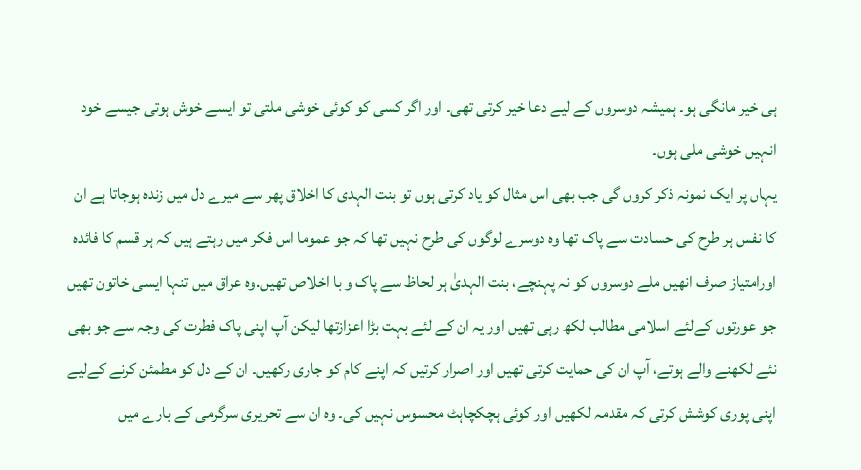ہی خیر مانگی ہو۔ ہمیشہ دوسروں کے لیے دعا خیر کرتی تھی۔ اور اگر کسی کو کوئی خوشی ملتی تو ایسے خوش ہوتی جیسے خود انہیں خوشی ملی ہوں۔
یہاں پر ایک نمونہ ذکر کروں گی جب بھی اس مثال کو یاد کرتی ہوں تو بنت الہدی کا اخلاق پھر سے میرے دل میں زندہ ہوجاتا ہے ان کا نفس ہر طرح کی حسادت سے پاک تھا وہ دوسرے لوگوں کی طرح نہیں تھا کہ جو عموما اس فکر میں رہتے ہیں کہ ہر قسم کا فائدہ اورامتیاز صرف انهیں ملے دوسروں کو نہ پہنچے، بنت الہدیٰ ہر لحاظ سے پاک و با اخلاص تهیں.وہ عراق میں تنہا ایسی خاتون تهیں جو عورتوں کےلئے اسلامی مطالب لکھ رہی تھیں اور یہ ان کے لئے بہت بڑا اعزازتها لیکن آپ اپنی پاک فطرت کی وجہ سے جو بھی نئے لکھنے والے ہوتے، آپ ان کی حمایت کرتی تهیں اور اصرار کرتیں کہ اپنے کام کو جاری رکھیں۔ ان کے دل کو مطمئن کرنے کےلیے اپنی پوری کوشش کرتی کہ مقدمہ لکھیں اور کوئی ہچکچاہٹ محسوس نہیں کی۔ وہ ان سے تحریری سرگرمی کے بارے میں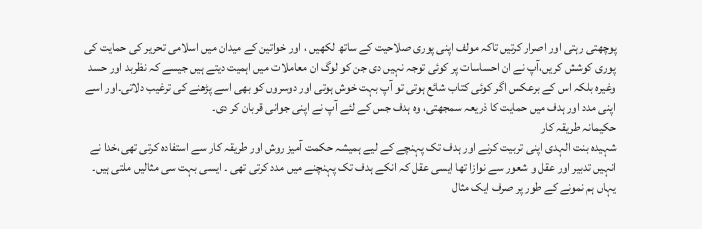پوچھتی رہتی اور اصرار کرتیں تاکہ مولف اپنی پوری صلاحیت کے ساتھ لکھیں ، اور خواتین کے میدان میں اسلامی تحریر کی حمایت کی پوری کوشش کریں،آپ نے ان احساسات پر کوئی توجہ نہیں دی جن کو لوگ ان معاملات میں اہمیت دیتے ہیں جیسے کہ نظربد اور حسد وغیرہ بلکہ اس کے برعکس اگر کوئی کتاب شائع ہوتی تو آپ بہت خوش ہوتی اور دوسروں کو بھی اسے پڑھنے کی ترغیب دلاتی۔اور اسے اپنی مدد اور ہدف میں حمایت کا ذریعہ سمجھتی، وہ ہدف جس کے لئے آپ نے اپنی جوانی قربان کر دی۔
حکیمانہ طریقہ کار
شہیده بنت الہدی اپنی تربیت کرنے اور ہدف تک پہنچے کے لیے ہمیشہ حکمت آمیز روش اور طریقہ کار سے استفادہ کرتی تھی،خدا نے انہیں تدبیر اور عقل و شعور سے نوازا تھا ایسی عقل کہ انکے ہدف تک پہنچنے میں مدد کرتی تھی ۔ ایسی بہت سی مثالیں ملتی ہیں۔
یہاں ہم نمونے کے طور پر صرف ایک مثال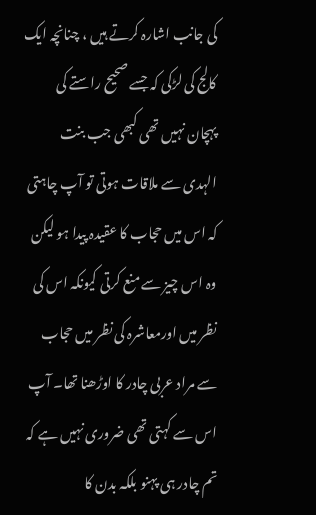کی جانب اشارہ کرتے ہیں ، چنانچہ ایک کالج کی لڑکی کہ جسے صحیح راستے کی پہچان نہیں تھی کبھی جب بنت الہدی سے ملاقات ہوتی تو آپ چاہتی کہ اس میں حجاب کا عقیدہ پیدا ہو لیکن وہ اس چیز سے منع کرتی کیونکہ اس کی نظر میں اورمعاشرہ کی نظر میں حجاب سے مراد عربی چادر کا اوڑھنا تھا۔ آپ اس سے کہتی تھی ضروری نہیں ہے کہ تم چادر ہی پہنو بلکہ بدن کا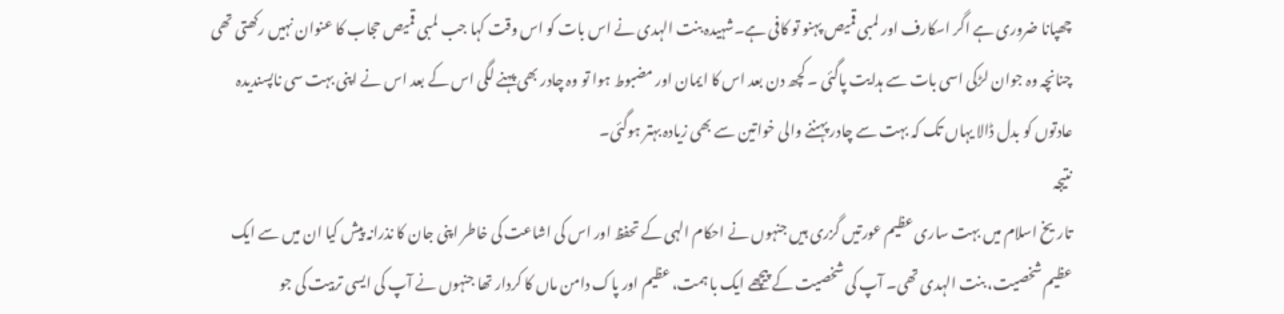چھپانا ضروری ہے اگر اسکارف اور لمبی قمیص پہنو تو کافی ہے۔شہیدہ بنت الہدی نے اس بات کو اس وقت کہا جب لمبی قمیص حجاب کا عنوان نہیں رکھتی تھی چنانچہ وہ جوان لڑکی اسی بات سے ہدایت پاگئی ۔ کچھ دن بعد اس کا ایمان اور مضبوط ہوا تو وہ چادر بھی پہنے لگی اس کے بعد اس نے اپنی بہت سی ناپسندیدہ عادتوں کو بدل ڈالا یہاں تک کہ بہت سے چادر پہننے والی خواتین سے بھی زیادہ بہتر ہوگئی۔
نتیجہ
تاریخ اسلام میں بہت ساری عظیم عورتیں گزری ہیں جنہوں نے احکام الہی کے تحفظ اور اس کی اشاعت کی خاطر اپنی جان کا نذرانہ پیش کیا ان میں سے ایک عظیم شخصیت، بنت الہدی تھی۔ آپ کی شخصیت کے پیچھے ایک با ہمت، عظیم اور پاک دامن ماں کا کردار تھا جنہوں نے آپ کی ایسی تربیت کی جو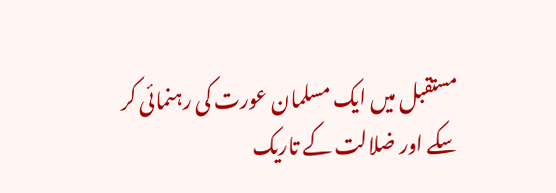مستقبل میں ایک مسلمان عورت کی رہنمائی کر سکے اور ضلالت کے تاریک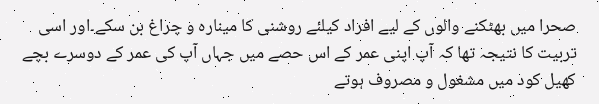صحرا میں بھٹکنے والوں کے لیے افراد کیلئے روشنی کا مینارہ و چراغ بن سکے۔اور اسی تربیت کا نتیجہ تھا کہ آپ اپنی عمر کے اس حصے میں جہاں آپ کی عمر کے دوسرے بچے کھیل کود میں مشغول و مصروف ہوتے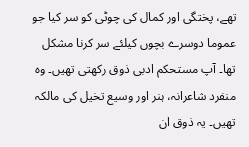تھے، پختگی اور کمال کی چوٹی کو سر کیا جو عموما دوسرے بچوں کیلئے سر کرنا مشکل تھا۔ آپ مستحکم ادبی ذوق رکھتی تھیں۔ وہ منفرد شاعرانہ، ہنر اور وسیع تخیل کی مالکہ تھیں۔ یہ ذوق ان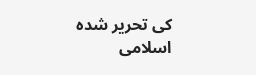کی تحریر شدہ اسلامی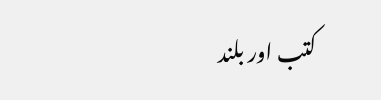کتب اور بلند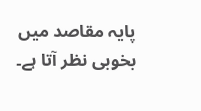پایہ مقاصد میں بخوبی نظر آتا ہے۔